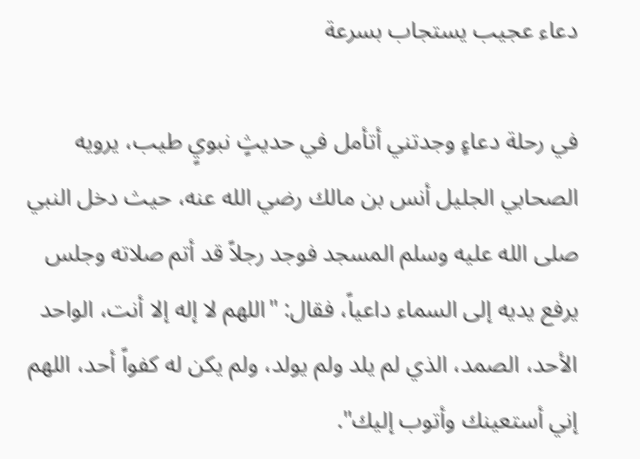دعاء عجيب يستجاب بسرعة

في رحلة دعاءٍ وجدتني أتأمل في حديثٍ نبويٍ طيب، يرويه الصحابي الجليل أنس بن مالك رضي الله عنه، حيث دخل النبي صلى الله عليه وسلم المسجد فوجد رجلاً قد أتم صلاته وجلس يرفع يديه إلى السماء داعياً، فقال: "اللهم لا إله إلا أنت، الواحد الأحد، الصمد، الذي لم يلد ولم يولد، ولم يكن له كفواً أحد، اللهم إني أستعينك وأتوب إليك".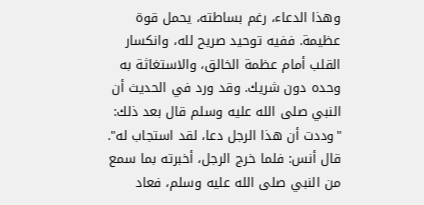وهذا الدعاء، رغم بساطته، يحمل قوة عظيمة. ففيه توحيد صريح لله، وانكسار القلب أمام عظمة الخالق، والاستغاثة به وحده دون شريك. وقد ورد في الحديث أن النبي صلى الله عليه وسلم قال بعد ذلك: "وددت أن هذا الرجل دعا، لقد استجاب له". قال أنس: فلما خرج الرجل، أخبرته بما سمع من النبي صلى الله عليه وسلم، فعاد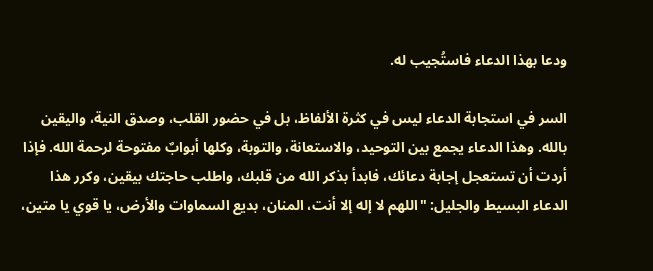ودعا بهذا الدعاء فاستُجيب له.

السر في استجابة الدعاء ليس في كثرة الألفاظ، بل في حضور القلب، وصدق النية، واليقين بالله. وهذا الدعاء يجمع بين التوحيد، والاستعانة، والتوبة، وكلها أبوابٌ مفتوحة لرحمة الله. فإذا أردت أن تستعجل إجابة دعائك، فابدأ بذكر الله من قلبك، واطلب حاجتك بيقين، وكرر هذا الدعاء البسيط والجليل: "اللهم لا إله إلا أنت، المنان، بديع السماوات والأرض، يا قوي يا متين،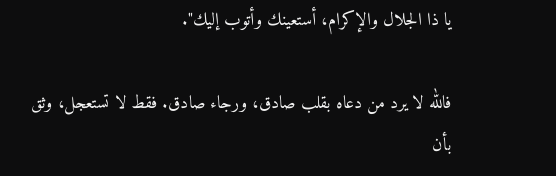يا ذا الجلال والإكرام، أستعينك وأتوب إليك".

فالله لا يرد من دعاه بقلب صادق، ورجاء صادق. فقط لا تستعجل، وثق بأن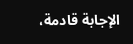الإجابة قادمة،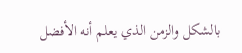بالشكل والزمن الذي يعلم أنه الأفضل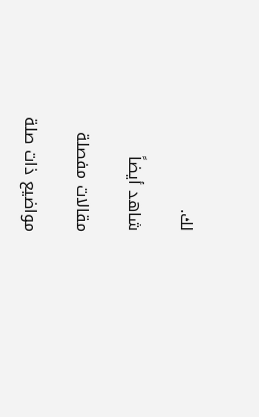لك.

شاهد أيضاً

مقالات مفصلة

مواضيع ذات صلة